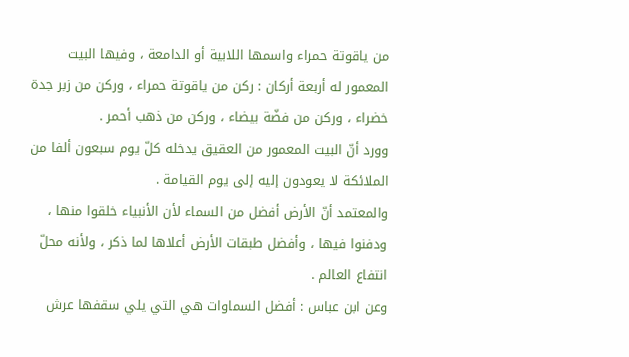من ياقوتة حمراء واسمها اللابية أو الدامعة ، وفيها البيت المعمور له أربعة أركان : ركن من ياقوتة حمراء ، وركن من زبر جدة خضراء ، وركن من فضّة بيضاء ، وركن من ذهب أحمر .
وورد أنّ البيت المعمور من العقيق يدخله كلّ يوم سبعون ألفا من الملائكة لا يعودون إليه إلى يوم القيامة .
والمعتمد أنّ الأرض أفضل من السماء لأن الأنبياء خلقوا منها ، ودفنوا فيها ، وأفضل طبقات الأرض أعلاها لما ذكر ، ولأنه محلّ انتفاع العالم .
وعن ابن عباس : أفضل السماوات هي التي يلي سقفها عرش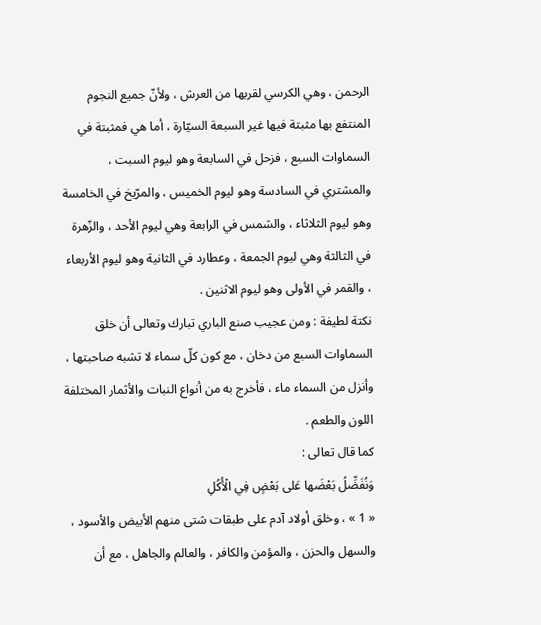الرحمن ، وهي الكرسي لقربها من العرش ، ولأنّ جميع النجوم المنتفع بها مثبتة فيها غير السبعة السيّارة ، أما هي فمثبتة في السماوات السبع ، فزحل في السابعة وهو ليوم السبت ، والمشتري في السادسة وهو ليوم الخميس ، والمرّيخ في الخامسة وهو ليوم الثلاثاء ، والشمس في الرابعة وهي ليوم الأحد ، والزّهرة في الثالثة وهي ليوم الجمعة ، وعطارد في الثانية وهو ليوم الأربعاء ، والقمر في الأولى وهو ليوم الاثنين .
نكتة لطيفة : ومن عجيب صنع الباري تبارك وتعالى أن خلق السماوات السبع من دخان ، مع كون كلّ سماء لا تشبه صاحبتها ، وأنزل من السماء ماء ، فأخرج به من أنواع النبات والأثمار المختلفة اللون والطعم .
كما قال تعالى :
وَنُفَضِّلُ بَعْضَها عَلى بَعْضٍ فِي الْأُكُلِ
« 1 » ، وخلق أولاد آدم على طبقات شتى منهم الأبيض والأسود ، والسهل والحزن ، والمؤمن والكافر ، والعالم والجاهل ، مع أن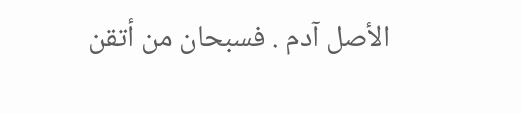الأصل آدم . فسبحان من أتقن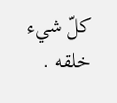كلّ شيء خلقه .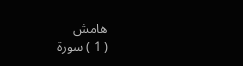هامش
( 1 ) سورة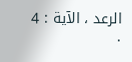الرعد ، الآية : 4 .